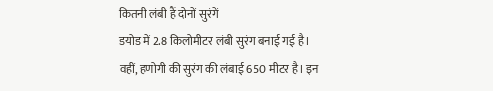कितनी लंबी हैं दोनों सुरंगें
डयोड में 2.8 किलोमीटर लंबी सुरंग बनाई गई है। वहीं, हणोगी की सुरंग की लंबाई 650 मीटर है। इन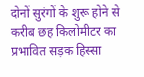दोनों सुरंगों के शुरू होने से करीब छह किलोमीटर का प्रभावित सड़क हिस्सा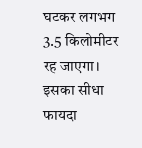घटकर लगभग 3.5 किलोमीटर रह जाएगा। इसका सीधा फायदा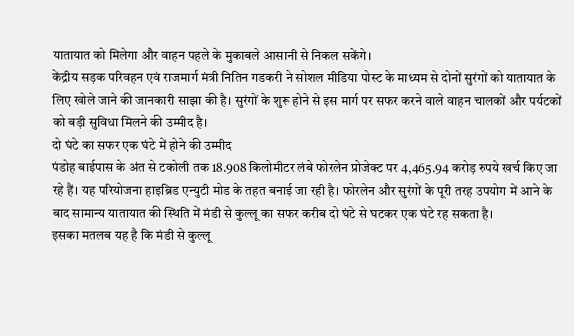यातायात को मिलेगा और वाहन पहले के मुकाबले आसानी से निकल सकेंगे।
केंद्रीय सड़क परिवहन एवं राजमार्ग मंत्री नितिन गडकरी ने सोशल मीडिया पोस्ट के माध्यम से दोनों सुरंगों को यातायात के लिए खोले जाने की जानकारी साझा की है। सुरंगों के शुरू होने से इस मार्ग पर सफर करने वाले वाहन चालकों और पर्यटकों को बड़ी सुविधा मिलने की उम्मीद है।
दो घंटे का सफर एक घंटे में होने की उम्मीद
पंडोह बाईपास के अंत से टकोली तक 18.908 किलोमीटर लंबे फोरलेन प्रोजेक्ट पर 4,465.94 करोड़ रुपये खर्च किए जा रहे हैं। यह परियोजना हाइब्रिड एन्युटी मोड के तहत बनाई जा रही है। फोरलेन और सुरंगों के पूरी तरह उपयोग में आने के बाद सामान्य यातायात की स्थिति में मंडी से कुल्लू का सफर करीब दो घंटे से घटकर एक घंटे रह सकता है।
इसका मतलब यह है कि मंडी से कुल्लू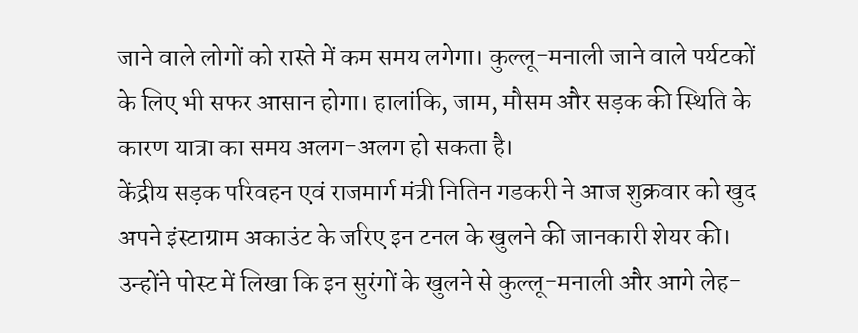जाने वाले लोगों को रास्ते में कम समय लगेगा। कुल्लू-मनाली जाने वाले पर्यटकों के लिए भी सफर आसान होगा। हालांकि, जाम, मौसम और सड़क की स्थिति के कारण यात्रा का समय अलग-अलग हो सकता है।
केंद्रीय सड़क परिवहन एवं राजमार्ग मंत्री नितिन गडकरी ने आज शुक्रवार को खुद अपने इंस्टाग्राम अकाउंट के जरिए इन टनल के खुलने की जानकारी शेयर की। उन्होंने पोस्ट में लिखा कि इन सुरंगों के खुलने से कुल्लू-मनाली और आगे लेह-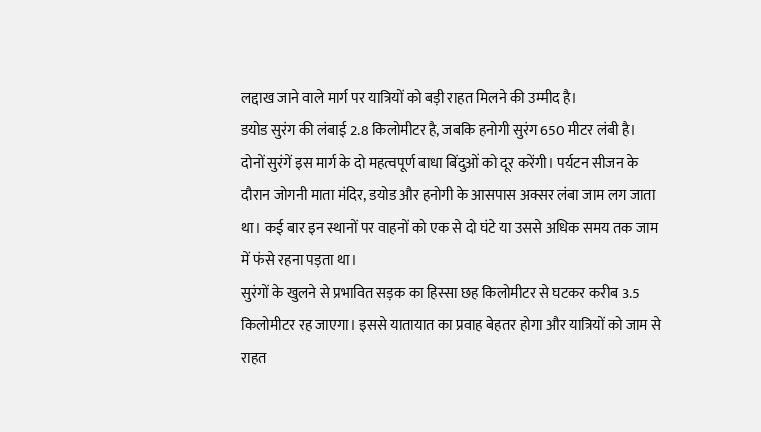लद्दाख जाने वाले मार्ग पर यात्रियों को बड़ी राहत मिलने की उम्मीद है।
डयोड सुरंग की लंबाई 2.8 किलोमीटर है, जबकि हनोगी सुरंग 650 मीटर लंबी है। दोनों सुरंगें इस मार्ग के दो महत्वपूर्ण बाधा बिंदुओं को दूर करेंगी। पर्यटन सीजन के दौरान जोगनी माता मंदिर, डयोड और हनोगी के आसपास अक्सर लंबा जाम लग जाता था। कई बार इन स्थानों पर वाहनों को एक से दो घंटे या उससे अधिक समय तक जाम में फंसे रहना पड़ता था।
सुरंगों के खुलने से प्रभावित सड़क का हिस्सा छह किलोमीटर से घटकर करीब 3.5 किलोमीटर रह जाएगा। इससे यातायात का प्रवाह बेहतर होगा और यात्रियों को जाम से राहत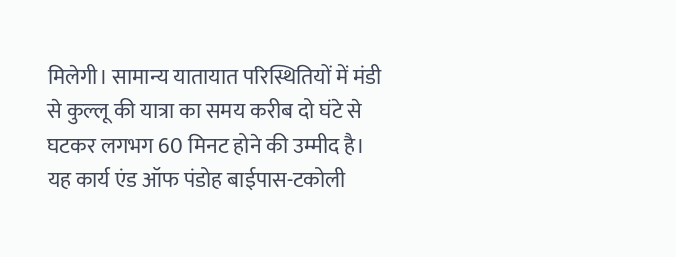मिलेगी। सामान्य यातायात परिस्थितियों में मंडी से कुल्लू की यात्रा का समय करीब दो घंटे से घटकर लगभग 60 मिनट होने की उम्मीद है।
यह कार्य एंड ऑफ पंडोह बाईपास-टकोली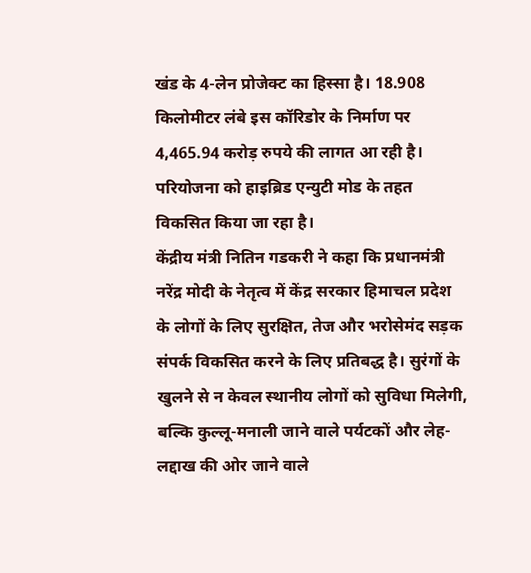खंड के 4-लेन प्रोजेक्ट का हिस्सा है। 18.908 किलोमीटर लंबे इस कॉरिडोर के निर्माण पर 4,465.94 करोड़ रुपये की लागत आ रही है। परियोजना को हाइब्रिड एन्युटी मोड के तहत विकसित किया जा रहा है।
केंद्रीय मंत्री नितिन गडकरी ने कहा कि प्रधानमंत्री नरेंद्र मोदी के नेतृत्व में केंद्र सरकार हिमाचल प्रदेश के लोगों के लिए सुरक्षित, तेज और भरोसेमंद सड़क संपर्क विकसित करने के लिए प्रतिबद्ध है। सुरंगों के खुलने से न केवल स्थानीय लोगों को सुविधा मिलेगी, बल्कि कुल्लू-मनाली जाने वाले पर्यटकों और लेह-लद्दाख की ओर जाने वाले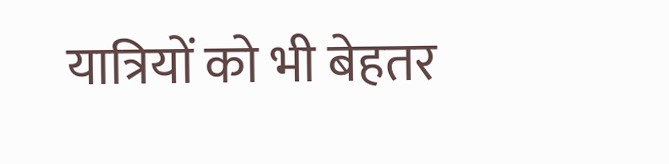यात्रियों को भी बेहतर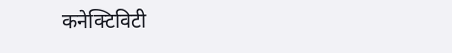कनेक्टिविटी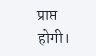प्राप्त होगी।